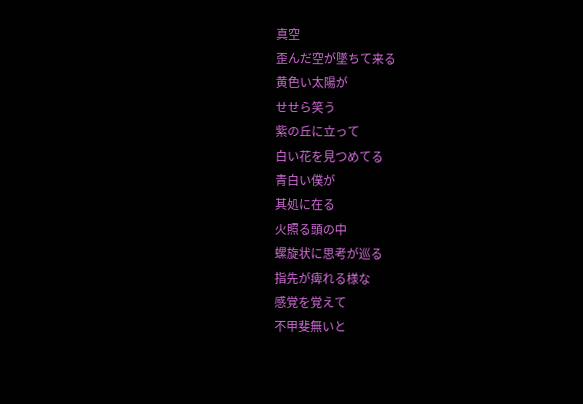真空
歪んだ空が墜ちて来る
黄色い太陽が
せせら笑う
紫の丘に立って
白い花を見つめてる
青白い僕が
其処に在る
火照る頭の中
螺旋状に思考が巡る
指先が痺れる様な
感覚を覚えて
不甲斐無いと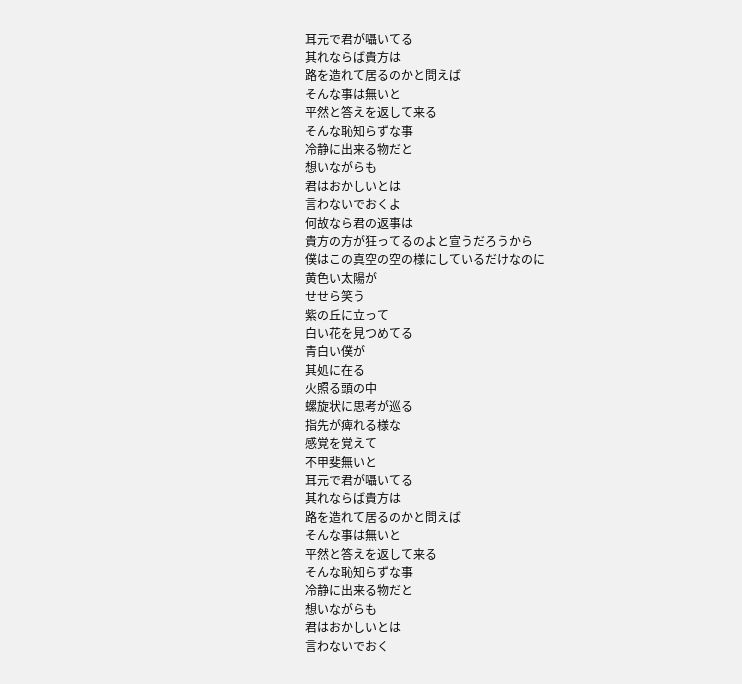耳元で君が囁いてる
其れならば貴方は
路を造れて居るのかと問えば
そんな事は無いと
平然と答えを返して来る
そんな恥知らずな事
冷静に出来る物だと
想いながらも
君はおかしいとは
言わないでおくよ
何故なら君の返事は
貴方の方が狂ってるのよと宣うだろうから
僕はこの真空の空の様にしているだけなのに
黄色い太陽が
せせら笑う
紫の丘に立って
白い花を見つめてる
青白い僕が
其処に在る
火照る頭の中
螺旋状に思考が巡る
指先が痺れる様な
感覚を覚えて
不甲斐無いと
耳元で君が囁いてる
其れならば貴方は
路を造れて居るのかと問えば
そんな事は無いと
平然と答えを返して来る
そんな恥知らずな事
冷静に出来る物だと
想いながらも
君はおかしいとは
言わないでおく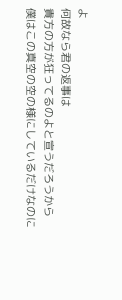よ
何故なら君の返事は
貴方の方が狂ってるのよと宣うだろうから
僕はこの真空の空の様にしているだけなのに